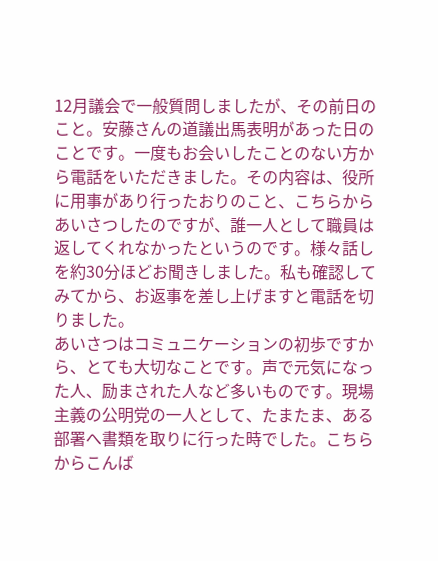12月議会で一般質問しましたが、その前日のこと。安藤さんの道議出馬表明があった日のことです。一度もお会いしたことのない方から電話をいただきました。その内容は、役所に用事があり行ったおりのこと、こちらからあいさつしたのですが、誰一人として職員は返してくれなかったというのです。様々話しを約30分ほどお聞きしました。私も確認してみてから、お返事を差し上げますと電話を切りました。
あいさつはコミュニケーションの初歩ですから、とても大切なことです。声で元気になった人、励まされた人など多いものです。現場主義の公明党の一人として、たまたま、ある部署へ書類を取りに行った時でした。こちらからこんば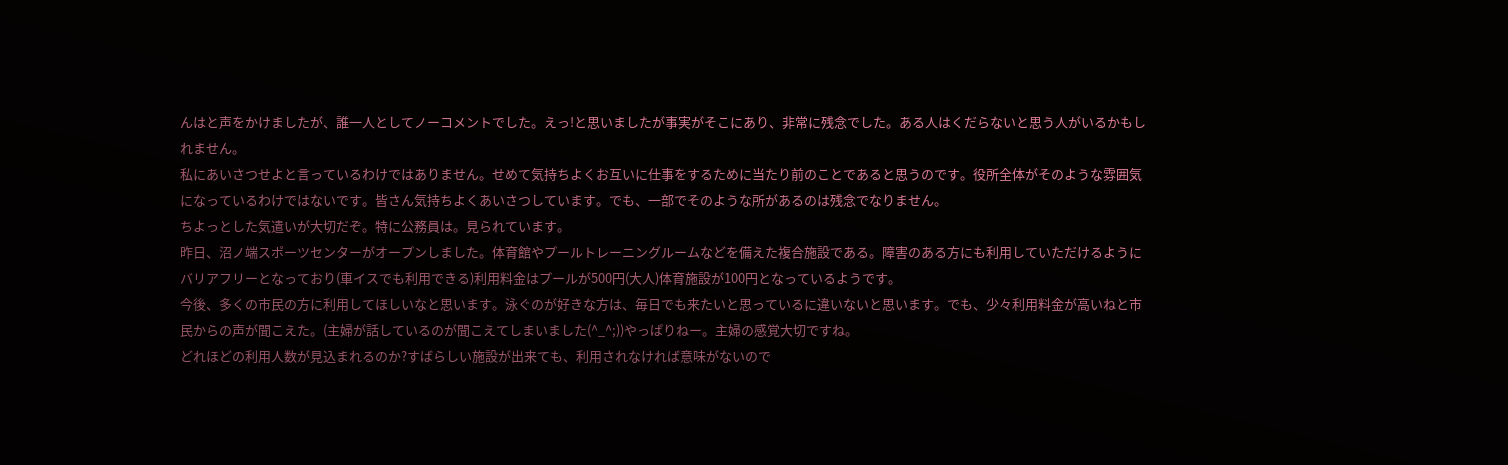んはと声をかけましたが、誰一人としてノーコメントでした。えっ!と思いましたが事実がそこにあり、非常に残念でした。ある人はくだらないと思う人がいるかもしれません。
私にあいさつせよと言っているわけではありません。せめて気持ちよくお互いに仕事をするために当たり前のことであると思うのです。役所全体がそのような雰囲気になっているわけではないです。皆さん気持ちよくあいさつしています。でも、一部でそのような所があるのは残念でなりません。
ちよっとした気遣いが大切だぞ。特に公務員は。見られています。
昨日、沼ノ端スポーツセンターがオープンしました。体育館やプールトレーニングルームなどを備えた複合施設である。障害のある方にも利用していただけるようにバリアフリーとなっており(車イスでも利用できる)利用料金はプールが500円(大人)体育施設が100円となっているようです。
今後、多くの市民の方に利用してほしいなと思います。泳ぐのが好きな方は、毎日でも来たいと思っているに違いないと思います。でも、少々利用料金が高いねと市民からの声が聞こえた。(主婦が話しているのが聞こえてしまいました(^_^;))やっぱりねー。主婦の感覚大切ですね。
どれほどの利用人数が見込まれるのか?すばらしい施設が出来ても、利用されなければ意味がないので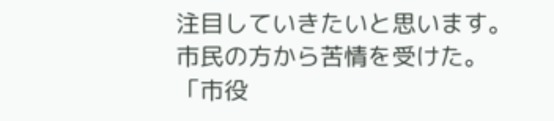注目していきたいと思います。
市民の方から苦情を受けた。「市役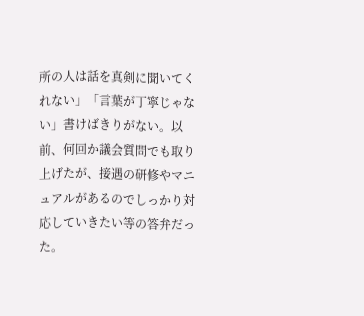所の人は話を真剣に聞いてくれない」「言葉が丁寧じゃない」書けばきりがない。以前、何回か議会質問でも取り上げたが、接遇の研修やマニュアルがあるのでしっかり対応していきたい等の答弁だった。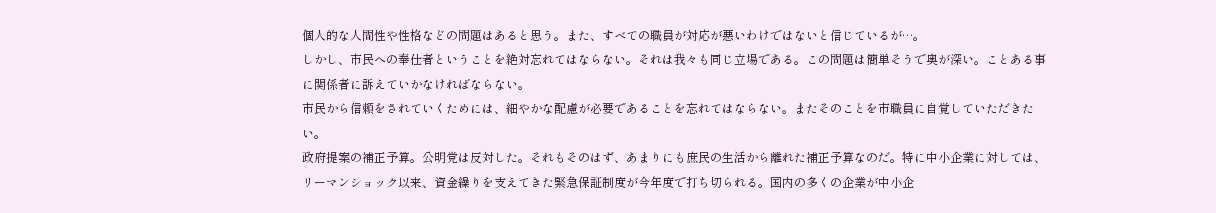個人的な人間性や性格などの問題はあると思う。また、すべての職員が対応が悪いわけではないと信じているが…。
しかし、市民への奉仕者ということを絶対忘れてはならない。それは我々も同じ立場である。この問題は簡単そうで奥が深い。ことある事に関係者に訴えていかなければならない。
市民から信頼をされていくためには、細やかな配慮が必要であることを忘れてはならない。またそのことを市職員に自覚していただきたい。
政府提案の補正予算。公明党は反対した。それもそのはず、あまりにも庶民の生活から離れた補正予算なのだ。特に中小企業に対しては、リーマンショック以来、資金繰りを支えてきた緊急保証制度が今年度で打ち切られる。国内の多くの企業が中小企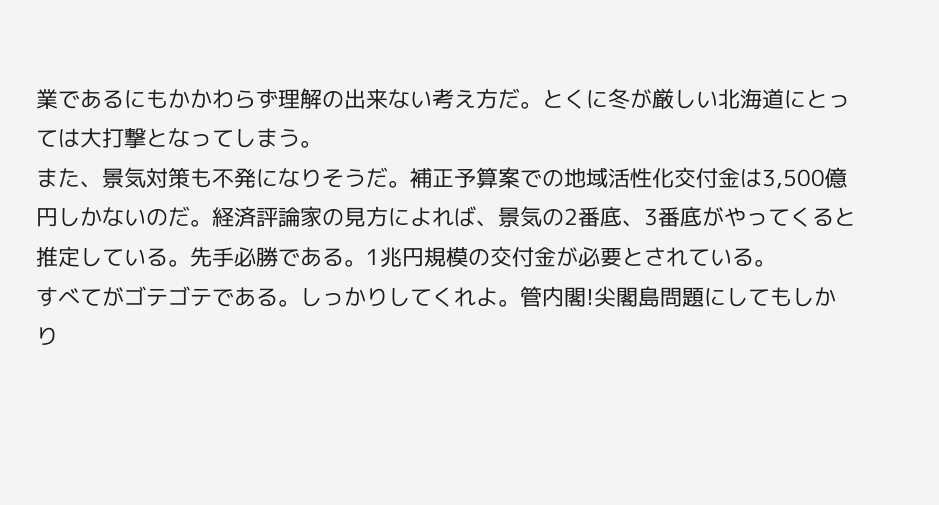業であるにもかかわらず理解の出来ない考え方だ。とくに冬が厳しい北海道にとっては大打撃となってしまう。
また、景気対策も不発になりそうだ。補正予算案での地域活性化交付金は3,500億円しかないのだ。経済評論家の見方によれば、景気の2番底、3番底がやってくると推定している。先手必勝である。1兆円規模の交付金が必要とされている。
すべてがゴテゴテである。しっかりしてくれよ。管内閣!尖閣島問題にしてもしかり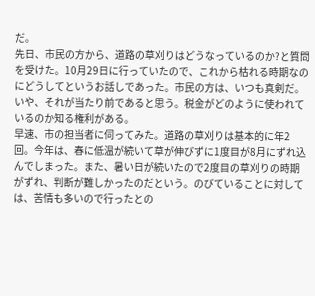だ。
先日、市民の方から、道路の草刈りはどうなっているのか?と質問を受けた。10月29日に行っていたので、これから枯れる時期なのにどうしてというお話しであった。市民の方は、いつも真剣だ。いや、それが当たり前であると思う。税金がどのように使われているのか知る権利がある。
早速、市の担当者に伺ってみた。道路の草刈りは基本的に年2回。今年は、春に低温が続いて草が伸びずに1度目が8月にずれ込んでしまった。また、暑い日が続いたので2度目の草刈りの時期がずれ、判断が難しかったのだという。のびていることに対しては、苦情も多いので行ったとの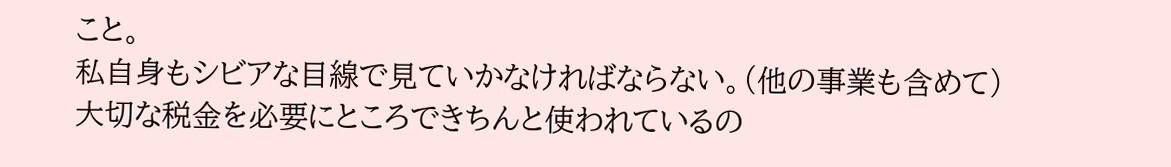こと。
私自身もシビアな目線で見ていかなければならない。(他の事業も含めて)大切な税金を必要にところできちんと使われているの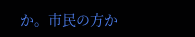か。市民の方か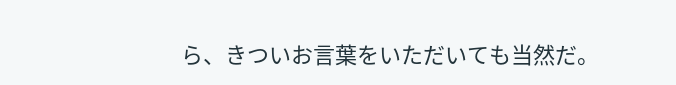ら、きついお言葉をいただいても当然だ。